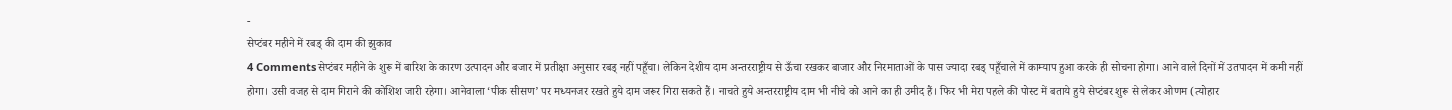-
सेप्टंबर महीने में रबड् की दाम की झुकाव
4 Commentsसेप्टंबर महीने के शुरू में बारिश के कारण उत्पादन और बजार में प्रतीक्षा अनुसार रबड् नहीं पहूँचा। लेकिन देशीय दाम अन्तरराष्ट्रीय से ऊँचा रखकर बाजार और निरमाताओं के पास ज्यादा रबड् पहूँचाले में काम्याप हुआ करके ही सोचना होगा। आने वाले दिनों में उतपादन में कमी नहीं होगा। उसी वजह से दाम गिराने की कोशिश जारी रहेगा। आनेवाला ‘पीक सीसण’ पर मध्यनजर रखते हुये दाम जरूर गिरा सकते हैं। नाचते हुये अन्तरराष्ट्रीय दाम भी नीचे को आने का ही उमीद हैं। फिर भी मेरा पहले की पोस्ट में बताये हुये सेप्टंबर शुरू से लेकर ओणम (त्योहार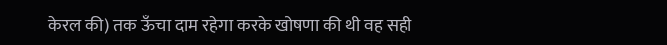केरल की) तक ऊँचा दाम रहेगा करके खोषणा की थी वह सही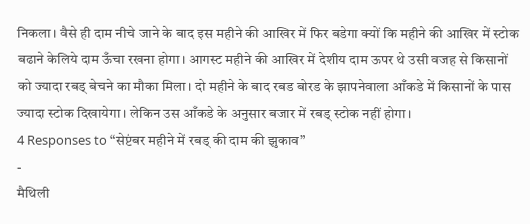निकला। वैसे ही दाम नीचे जाने के बाद इस महीने की आखिर में फिर बडेगा क्यों कि महीने की आखिर में स्टोक बढाने केलिये दाम ऊँचा रखना होगा। आगस्ट महीने की आखिर में देशीय दाम ऊपर थे उसी वजह से किसानों को ज्यादा रबड् बेचने का मौका मिला। दो महीने के बाद रबड बोरड के झापनेवाला आँकडे में किसानों के पास ज्यादा स्टोक दिखायेगा। लेकिन उस आँकडे के अनुसार बजार में रबड् स्टोक नहीं होगा।
4 Responses to “सेप्टंबर महीने में रबड् की दाम की झुकाव”
-
मैथिली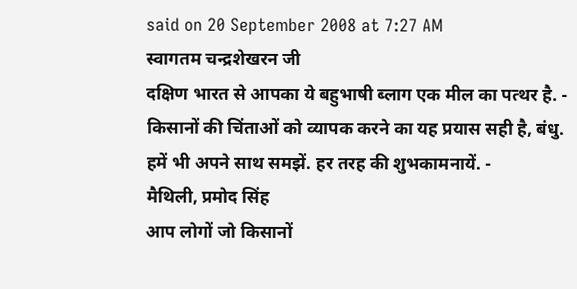said on 20 September 2008 at 7:27 AM
स्वागतम चन्द्रशेखरन जी
दक्षिण भारत से आपका ये बहुभाषी ब्लाग एक मील का पत्थर है. -
किसानों की चिंताओं को व्यापक करने का यह प्रयास सही है, बंधु.
हमें भी अपने साथ समझें. हर तरह की शुभकामनायें. -
मैथिली, प्रमोद सिंह
आप लोगों जो किसानों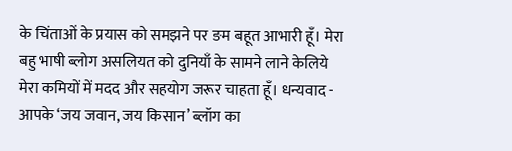के चिंताओं के प्रयास को समझने पर ङम बहूत आभारी हूँ। मेरा बहु भाषी ब्लोग असलियत को दुनियाँ के सामने लाने केलिये मेरा कमियों में मदद और सहयोग जरूर चाहता हूँ। धन्यवाद -
आपके ‘जय जवान, जय किसान’ ब्लॉग का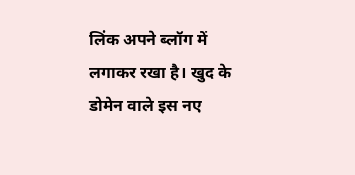लिंक अपने ब्लॉग में लगाकर रखा है। खुद के डोमेन वाले इस नए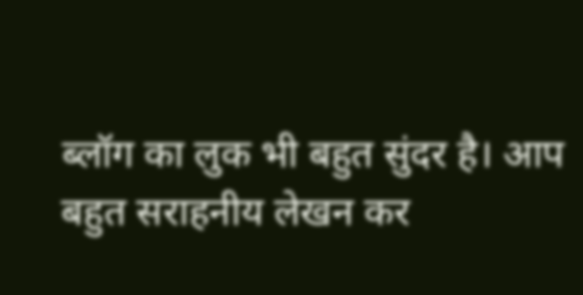ब्लॉग का लुक भी बहुत सुंदर है। आप बहुत सराहनीय लेखन कर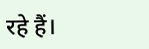रहे हैं।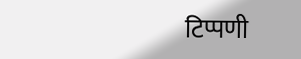टिप्पणी